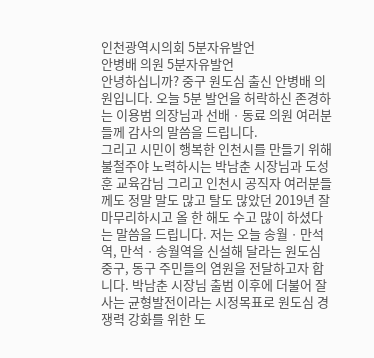인천광역시의회 5분자유발언
안병배 의원 5분자유발언
안녕하십니까? 중구 원도심 출신 안병배 의원입니다. 오늘 5분 발언을 허락하신 존경하는 이용범 의장님과 선배ㆍ동료 의원 여러분들께 감사의 말씀을 드립니다.
그리고 시민이 행복한 인천시를 만들기 위해 불철주야 노력하시는 박남춘 시장님과 도성훈 교육감님 그리고 인천시 공직자 여러분들께도 정말 말도 많고 탈도 많았던 2019년 잘 마무리하시고 올 한 해도 수고 많이 하셨다는 말씀을 드립니다. 저는 오늘 송월ㆍ만석역, 만석ㆍ송월역을 신설해 달라는 원도심 중구, 동구 주민들의 염원을 전달하고자 합니다. 박남춘 시장님 출범 이후에 더불어 잘사는 균형발전이라는 시정목표로 원도심 경쟁력 강화를 위한 도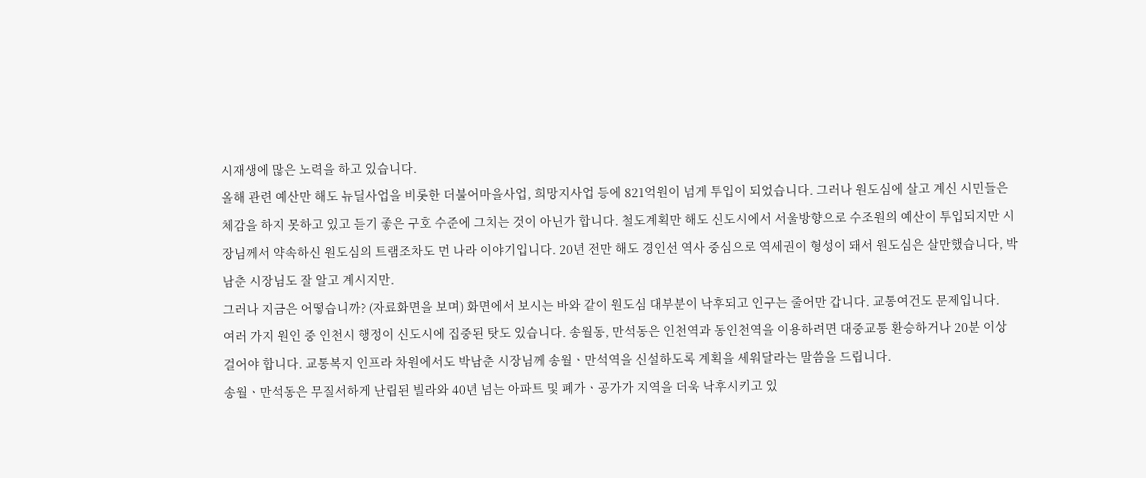시재생에 많은 노력을 하고 있습니다.
올해 관련 예산만 해도 뉴딜사업을 비롯한 더불어마을사업, 희망지사업 등에 821억원이 넘게 투입이 되었습니다. 그러나 원도심에 살고 계신 시민들은 체감을 하지 못하고 있고 듣기 좋은 구호 수준에 그치는 것이 아닌가 합니다. 철도계획만 해도 신도시에서 서울방향으로 수조원의 예산이 투입되지만 시장님께서 약속하신 원도심의 트램조차도 먼 나라 이야기입니다. 20년 전만 해도 경인선 역사 중심으로 역세권이 형성이 돼서 원도심은 살만했습니다, 박남춘 시장님도 잘 알고 계시지만.
그러나 지금은 어떻습니까? (자료화면을 보며) 화면에서 보시는 바와 같이 원도심 대부분이 낙후되고 인구는 줄어만 갑니다. 교통여건도 문제입니다.
여러 가지 원인 중 인천시 행정이 신도시에 집중된 탓도 있습니다. 송월동, 만석동은 인천역과 동인천역을 이용하려면 대중교통 환승하거나 20분 이상 걸어야 합니다. 교통복지 인프라 차원에서도 박남춘 시장님께 송월ㆍ만석역을 신설하도록 계획을 세워달라는 말씀을 드립니다.
송월ㆍ만석동은 무질서하게 난립된 빌라와 40년 넘는 아파트 및 폐가ㆍ공가가 지역을 더욱 낙후시키고 있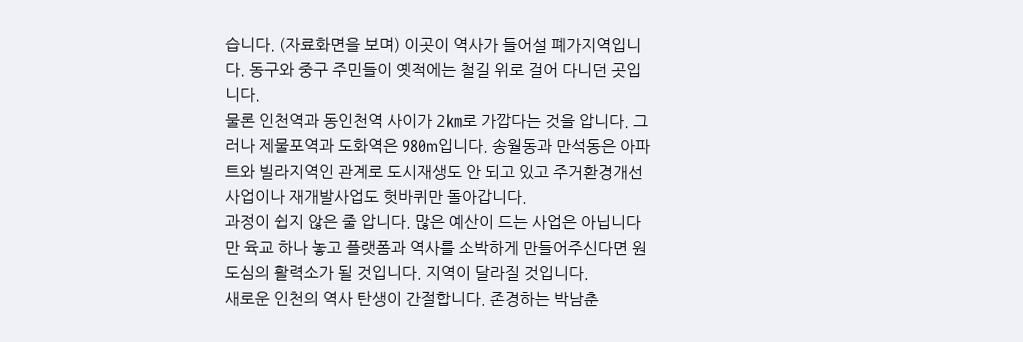습니다. (자료화면을 보며) 이곳이 역사가 들어설 폐가지역입니다. 동구와 중구 주민들이 옛적에는 철길 위로 걸어 다니던 곳입니다.
물론 인천역과 동인천역 사이가 2㎞로 가깝다는 것을 압니다. 그러나 제물포역과 도화역은 980m입니다. 송월동과 만석동은 아파트와 빌라지역인 관계로 도시재생도 안 되고 있고 주거환경개선사업이나 재개발사업도 헛바퀴만 돌아갑니다.
과정이 쉽지 않은 줄 압니다. 많은 예산이 드는 사업은 아닙니다만 육교 하나 놓고 플랫폼과 역사를 소박하게 만들어주신다면 원도심의 활력소가 될 것입니다. 지역이 달라질 것입니다.
새로운 인천의 역사 탄생이 간절합니다. 존경하는 박남춘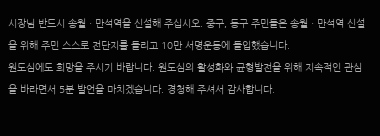시장님 반드시 송월ㆍ만석역을 신설해 주십시오. 중구, 동구 주민들은 송월ㆍ만석역 신설을 위해 주민 스스로 전단지를 돌리고 10만 서명운동에 돌입했습니다.
원도심에도 희망을 주시기 바랍니다. 원도심의 활성화와 균형발전을 위해 지속적인 관심을 바라면서 5분 발언을 마치겠습니다. 경청해 주셔서 감사합니다.